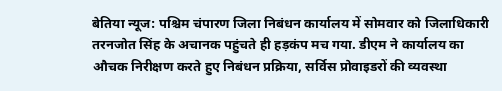बेतिया न्यूज: पश्चिम चंपारण जिला निबंधन कार्यालय में सोमवार को जिलाधिकारी तरनजोत सिंह के अचानक पहुंचते ही हड़कंप मच गया. डीएम ने कार्यालय का औचक निरीक्षण करते हुए निबंधन प्रक्रिया, सर्विस प्रोवाइडरों की व्यवस्था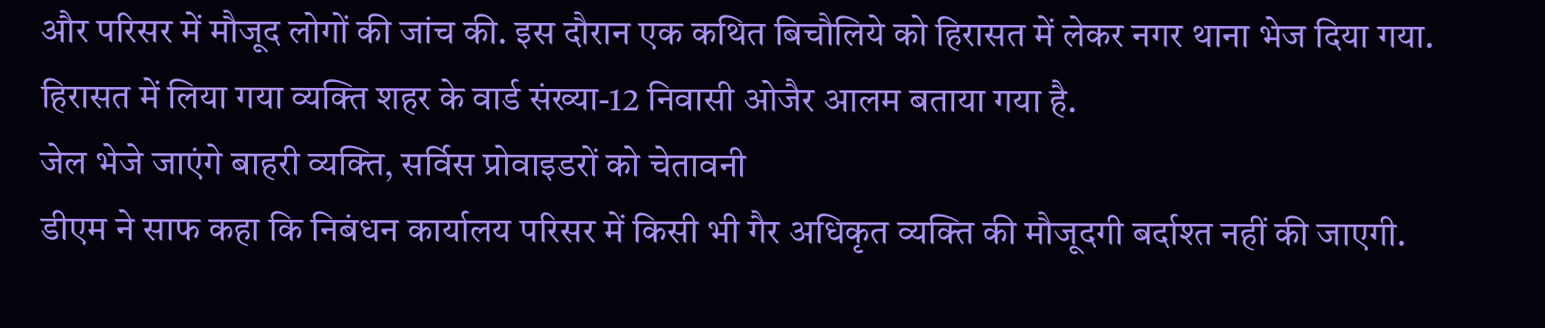और परिसर में मौजूद लोगों की जांच की. इस दौरान एक कथित बिचौलिये को हिरासत में लेकर नगर थाना भेज दिया गया. हिरासत में लिया गया व्यक्ति शहर के वार्ड संख्या-12 निवासी ओजैर आलम बताया गया है.
जेल भेजे जाएंगे बाहरी व्यक्ति, सर्विस प्रोवाइडरों को चेतावनी
डीएम ने साफ कहा कि निबंधन कार्यालय परिसर में किसी भी गैर अधिकृत व्यक्ति की मौजूदगी बर्दाश्त नहीं की जाएगी.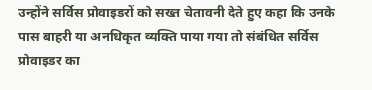उन्होंने सर्विस प्रोवाइडरों को सख्त चेतावनी देते हुए कहा कि उनके पास बाहरी या अनधिकृत व्यक्ति पाया गया तो संबंधित सर्विस प्रोवाइडर का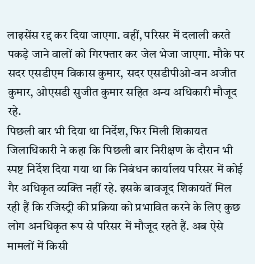लाइसेंस रद्द कर दिया जाएगा. वहीं, परिसर में दलाली करते पकड़े जाने वालों को गिरफ्तार कर जेल भेजा जाएगा. मौके पर सदर एसडीएम विकास कुमार, सदर एसडीपीओ-वन अजीत कुमार, ओएसडी सुजीत कुमार सहित अन्य अधिकारी मौजूद रहे.
पिछली बार भी दिया था निर्देश, फिर मिली शिकायत
जिलाधिकारी ने कहा कि पिछली बार निरीक्षण के दौरान भी स्पष्ट निर्देश दिया गया था कि निबंधन कार्यालय परिसर में कोई गैर अधिकृत व्यक्ति नहीं रहे. इसके बावजूद शिकायतें मिल रही हैं कि रजिस्ट्री की प्रक्रिया को प्रभावित करने के लिए कुछ लोग अनधिकृत रूप से परिसर में मौजूद रहते हैं. अब ऐसे मामलों में किसी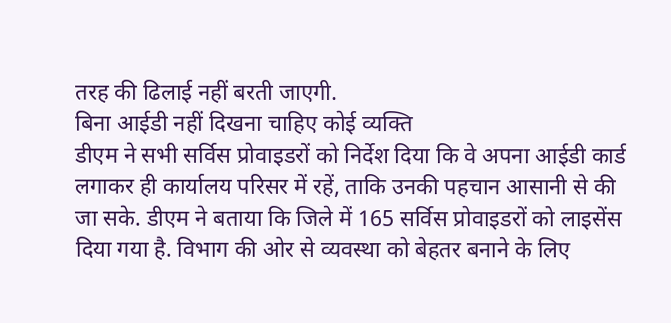तरह की ढिलाई नहीं बरती जाएगी.
बिना आईडी नहीं दिखना चाहिए कोई व्यक्ति
डीएम ने सभी सर्विस प्रोवाइडरों को निर्देश दिया कि वे अपना आईडी कार्ड लगाकर ही कार्यालय परिसर में रहें, ताकि उनकी पहचान आसानी से की जा सके. डीएम ने बताया कि जिले में 165 सर्विस प्रोवाइडरों को लाइसेंस दिया गया है. विभाग की ओर से व्यवस्था को बेहतर बनाने के लिए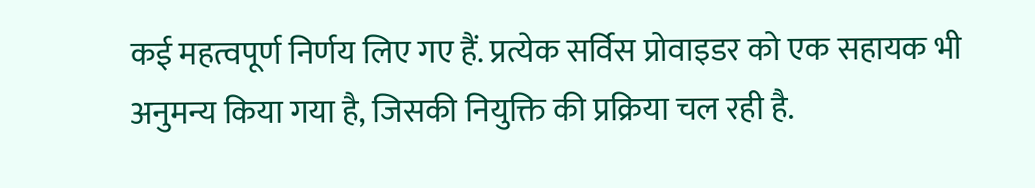कई महत्वपूर्ण निर्णय लिए गए हैं. प्रत्येक सर्विस प्रोवाइडर को एक सहायक भी अनुमन्य किया गया है, जिसकी नियुक्ति की प्रक्रिया चल रही है.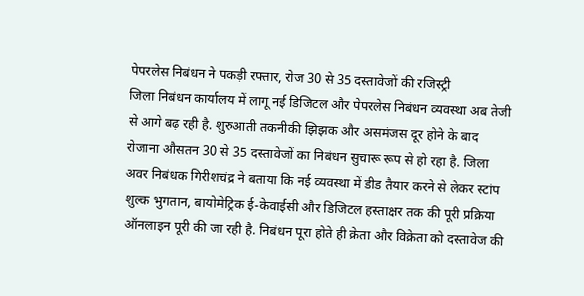पेपरलेस निबंधन ने पकड़ी रफ्तार, रोज 30 से 35 दस्तावेजों की रजिस्ट्री
जिला निबंधन कार्यालय में लागू नई डिजिटल और पेपरलेस निबंधन व्यवस्था अब तेजी से आगे बढ़ रही है. शुरुआती तकनीकी झिझक और असमंजस दूर होने के बाद रोजाना औसतन 30 से 35 दस्तावेजों का निबंधन सुचारू रूप से हो रहा है. जिला अवर निबंधक गिरीशचंद्र ने बताया कि नई व्यवस्था में डीड तैयार करने से लेकर स्टांप शुल्क भुगतान, बायोमेट्रिक ई-केवाईसी और डिजिटल हस्ताक्षर तक की पूरी प्रक्रिया ऑनलाइन पूरी की जा रही है. निबंधन पूरा होते ही क्रेता और विक्रेता को दस्तावेज की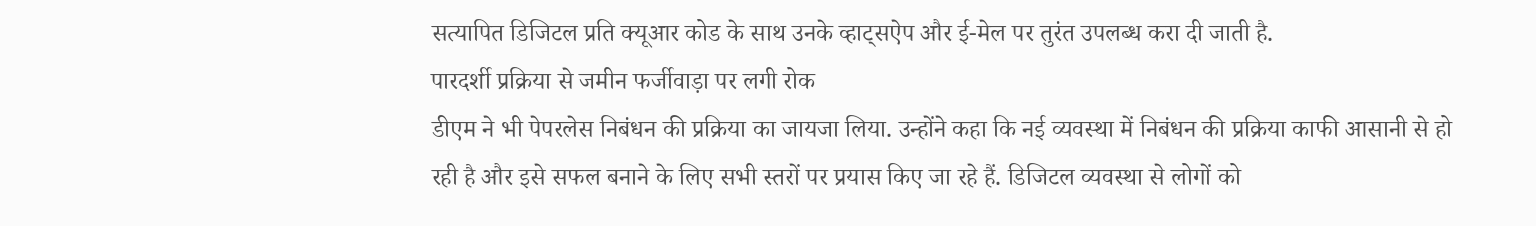सत्यापित डिजिटल प्रति क्यूआर कोड के साथ उनके व्हाट्सऐप और ई-मेल पर तुरंत उपलब्ध करा दी जाती है.
पारदर्शी प्रक्रिया से जमीन फर्जीवाड़ा पर लगी रोक
डीएम ने भी पेपरलेस निबंधन की प्रक्रिया का जायजा लिया. उन्होंने कहा कि नई व्यवस्था में निबंधन की प्रक्रिया काफी आसानी से हो रही है और इसे सफल बनाने के लिए सभी स्तरों पर प्रयास किए जा रहे हैं. डिजिटल व्यवस्था से लोगों को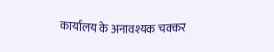कार्यालय के अनावश्यक चक्कर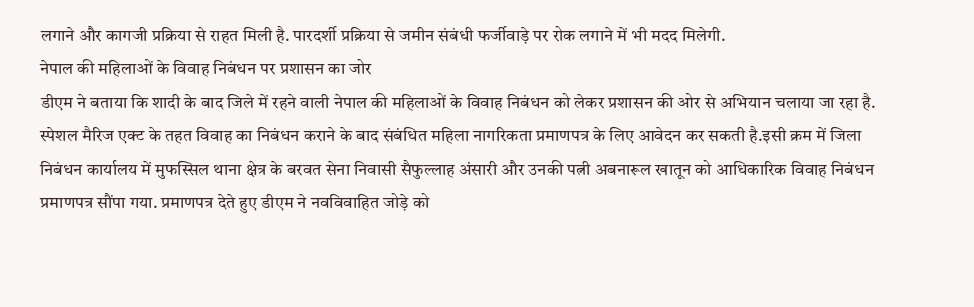लगाने और कागजी प्रक्रिया से राहत मिली है. पारदर्शी प्रक्रिया से जमीन संबंधी फर्जीवाड़े पर रोक लगाने में भी मदद मिलेगी.
नेपाल की महिलाओं के विवाह निबंधन पर प्रशासन का जोर
डीएम ने बताया कि शादी के बाद जिले में रहने वाली नेपाल की महिलाओं के विवाह निबंधन को लेकर प्रशासन की ओर से अभियान चलाया जा रहा है. स्पेशल मैरिज एक्ट के तहत विवाह का निबंधन कराने के बाद संबंधित महिला नागरिकता प्रमाणपत्र के लिए आवेदन कर सकती है.इसी क्रम में जिला निबंधन कार्यालय में मुफस्सिल थाना क्षेत्र के बरवत सेना निवासी सैफुल्लाह अंसारी और उनकी पत्नी अबनारूल खातून को आधिकारिक विवाह निबंधन प्रमाणपत्र सौंपा गया. प्रमाणपत्र देते हुए डीएम ने नवविवाहित जोड़े को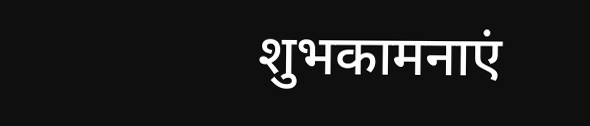शुभकामनाएं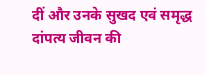दीं और उनके सुखद एवं समृद्ध दांपत्य जीवन की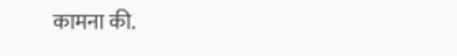कामना की.